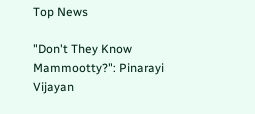Top News

"Don't They Know Mammootty?": Pinarayi Vijayan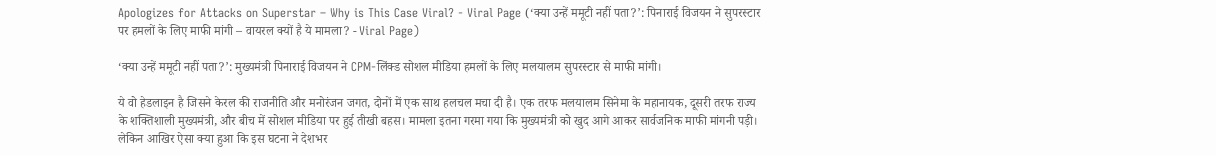Apologizes for Attacks on Superstar – Why is This Case Viral? - Viral Page (‘क्या उन्हें ममूटी नहीं पता?’: पिनाराई विजयन ने सुपरस्टार पर हमलों के लिए माफी मांगी – वायरल क्यों है ये मामला? - Viral Page)

‘क्या उन्हें ममूटी नहीं पता?’: मुख्यमंत्री पिनाराई विजयन ने CPM-लिंक्ड सोशल मीडिया हमलों के लिए मलयालम सुपरस्टार से माफी मांगी।

ये वो हेडलाइन है जिसने केरल की राजनीति और मनोरंजन जगत, दोनों में एक साथ हलचल मचा दी है। एक तरफ मलयालम सिनेमा के महानायक, दूसरी तरफ राज्य के शक्तिशाली मुख्यमंत्री, और बीच में सोशल मीडिया पर हुई तीखी बहस। मामला इतना गरमा गया कि मुख्यमंत्री को खुद आगे आकर सार्वजनिक माफी मांगनी पड़ी। लेकिन आखिर ऐसा क्या हुआ कि इस घटना ने देशभर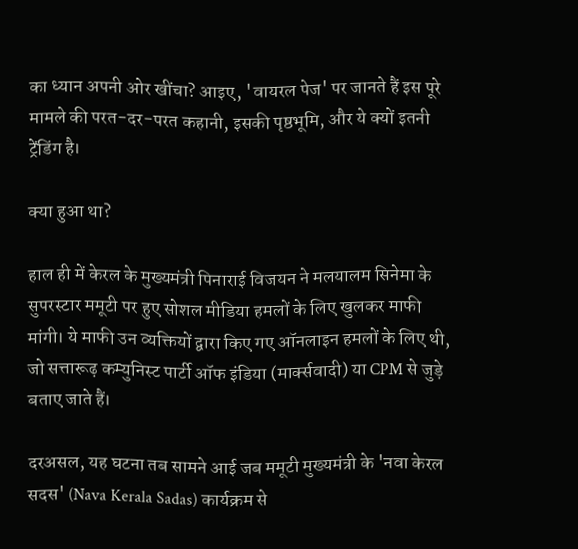का ध्यान अपनी ओर खींचा? आइए, 'वायरल पेज' पर जानते हैं इस पूरे मामले की परत-दर-परत कहानी, इसकी पृष्ठभूमि, और ये क्यों इतनी ट्रेंडिंग है।

क्या हुआ था?

हाल ही में केरल के मुख्यमंत्री पिनाराई विजयन ने मलयालम सिनेमा के सुपरस्टार ममूटी पर हुए सोशल मीडिया हमलों के लिए खुलकर माफी मांगी। ये माफी उन व्यक्तियों द्वारा किए गए ऑनलाइन हमलों के लिए थी, जो सत्तारूढ़ कम्युनिस्ट पार्टी ऑफ इंडिया (मार्क्सवादी) या CPM से जुड़े बताए जाते हैं।

दरअसल, यह घटना तब सामने आई जब ममूटी मुख्यमंत्री के 'नवा केरल सदस' (Nava Kerala Sadas) कार्यक्रम से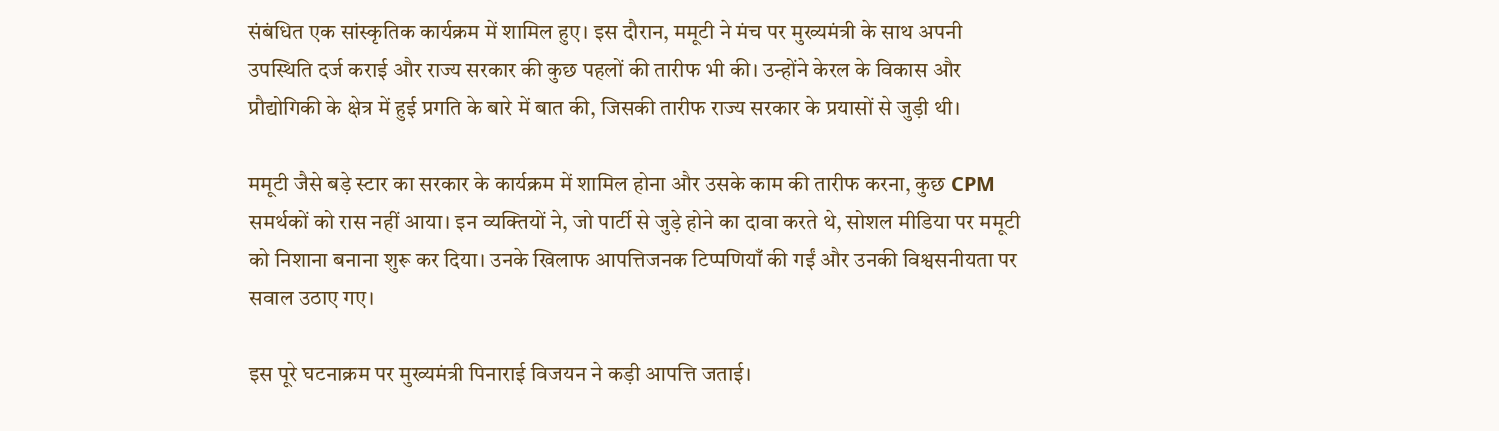संबंधित एक सांस्कृतिक कार्यक्रम में शामिल हुए। इस दौरान, ममूटी ने मंच पर मुख्यमंत्री के साथ अपनी उपस्थिति दर्ज कराई और राज्य सरकार की कुछ पहलों की तारीफ भी की। उन्होंने केरल के विकास और प्रौद्योगिकी के क्षेत्र में हुई प्रगति के बारे में बात की, जिसकी तारीफ राज्य सरकार के प्रयासों से जुड़ी थी।

ममूटी जैसे बड़े स्टार का सरकार के कार्यक्रम में शामिल होना और उसके काम की तारीफ करना, कुछ CPM समर्थकों को रास नहीं आया। इन व्यक्तियों ने, जो पार्टी से जुड़े होने का दावा करते थे, सोशल मीडिया पर ममूटी को निशाना बनाना शुरू कर दिया। उनके खिलाफ आपत्तिजनक टिप्पणियाँ की गईं और उनकी विश्वसनीयता पर सवाल उठाए गए।

इस पूरे घटनाक्रम पर मुख्यमंत्री पिनाराई विजयन ने कड़ी आपत्ति जताई।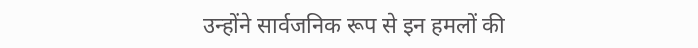उन्होंने सार्वजनिक रूप से इन हमलों की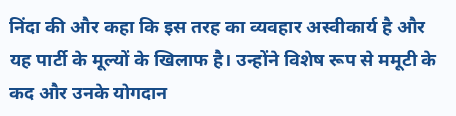निंदा की और कहा कि इस तरह का व्यवहार अस्वीकार्य है और यह पार्टी के मूल्यों के खिलाफ है। उन्होंने विशेष रूप से ममूटी के कद और उनके योगदान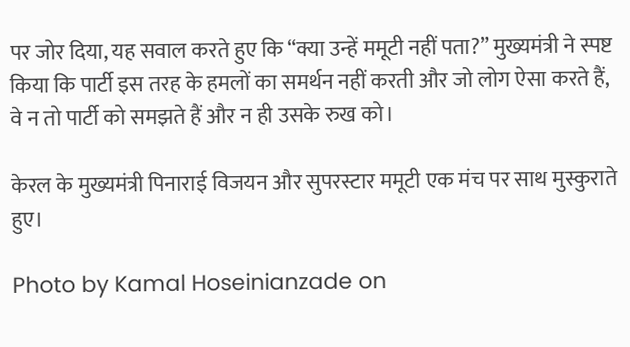पर जोर दिया, यह सवाल करते हुए कि “क्या उन्हें ममूटी नहीं पता?” मुख्यमंत्री ने स्पष्ट किया कि पार्टी इस तरह के हमलों का समर्थन नहीं करती और जो लोग ऐसा करते हैं, वे न तो पार्टी को समझते हैं और न ही उसके रुख को।

केरल के मुख्यमंत्री पिनाराई विजयन और सुपरस्टार ममूटी एक मंच पर साथ मुस्कुराते हुए।

Photo by Kamal Hoseinianzade on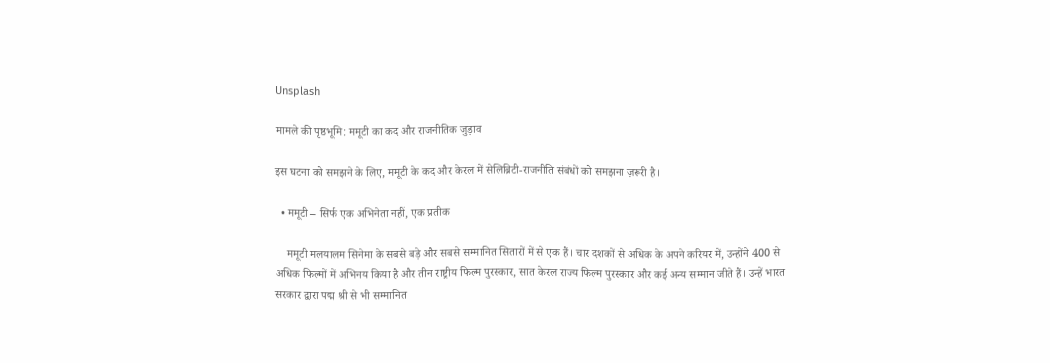Unsplash

मामले की पृष्ठभूमि: ममूटी का कद और राजनीतिक जुड़ाव

इस घटना को समझने के लिए, ममूटी के कद और केरल में सेलिब्रिटी-राजनीति संबंधों को समझना ज़रूरी है।

  • ममूटी – सिर्फ एक अभिनेता नहीं, एक प्रतीक

    ममूटी मलयालम सिनेमा के सबसे बड़े और सबसे सम्मानित सितारों में से एक हैं। चार दशकों से अधिक के अपने करियर में, उन्होंने 400 से अधिक फिल्मों में अभिनय किया है और तीन राष्ट्रीय फिल्म पुरस्कार, सात केरल राज्य फिल्म पुरस्कार और कई अन्य सम्मान जीते हैं। उन्हें भारत सरकार द्वारा पद्म श्री से भी सम्मानित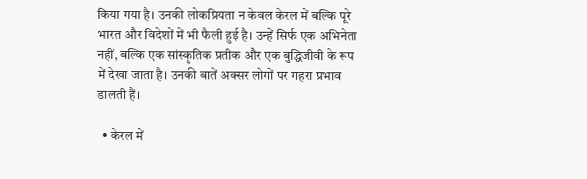किया गया है। उनकी लोकप्रियता न केवल केरल में बल्कि पूरे भारत और विदेशों में भी फैली हुई है। उन्हें सिर्फ एक अभिनेता नहीं, बल्कि एक सांस्कृतिक प्रतीक और एक बुद्धिजीवी के रूप में देखा जाता है। उनकी बातें अक्सर लोगों पर गहरा प्रभाव डालती हैं।

  • केरल में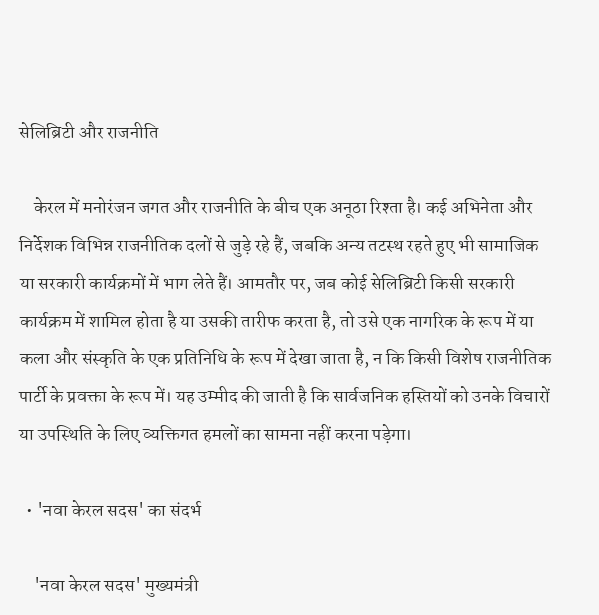सेलिब्रिटी और राजनीति

    केरल में मनोरंजन जगत और राजनीति के बीच एक अनूठा रिश्ता है। कई अभिनेता और निर्देशक विभिन्न राजनीतिक दलों से जुड़े रहे हैं, जबकि अन्य तटस्थ रहते हुए भी सामाजिक या सरकारी कार्यक्रमों में भाग लेते हैं। आमतौर पर, जब कोई सेलिब्रिटी किसी सरकारी कार्यक्रम में शामिल होता है या उसकी तारीफ करता है, तो उसे एक नागरिक के रूप में या कला और संस्कृति के एक प्रतिनिधि के रूप में देखा जाता है, न कि किसी विशेष राजनीतिक पार्टी के प्रवक्ता के रूप में। यह उम्मीद की जाती है कि सार्वजनिक हस्तियों को उनके विचारों या उपस्थिति के लिए व्यक्तिगत हमलों का सामना नहीं करना पड़ेगा।

  • 'नवा केरल सदस' का संदर्भ

    'नवा केरल सदस' मुख्यमंत्री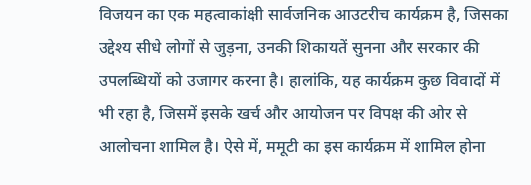विजयन का एक महत्वाकांक्षी सार्वजनिक आउटरीच कार्यक्रम है, जिसका उद्देश्य सीधे लोगों से जुड़ना, उनकी शिकायतें सुनना और सरकार की उपलब्धियों को उजागर करना है। हालांकि, यह कार्यक्रम कुछ विवादों में भी रहा है, जिसमें इसके खर्च और आयोजन पर विपक्ष की ओर से आलोचना शामिल है। ऐसे में, ममूटी का इस कार्यक्रम में शामिल होना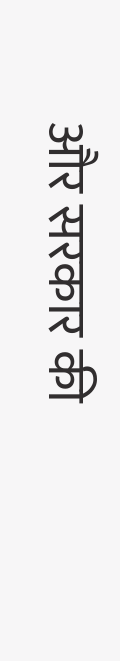और सरकार की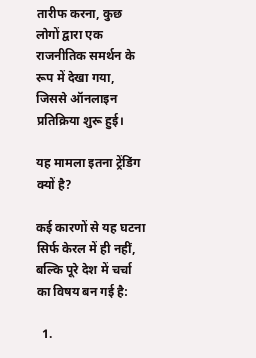तारीफ करना, कुछ लोगों द्वारा एक राजनीतिक समर्थन के रूप में देखा गया, जिससे ऑनलाइन प्रतिक्रिया शुरू हुई।

यह मामला इतना ट्रेंडिंग क्यों है?

कई कारणों से यह घटना सिर्फ केरल में ही नहीं, बल्कि पूरे देश में चर्चा का विषय बन गई है:

  1.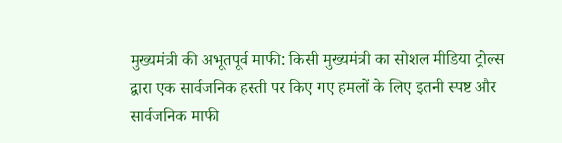मुख्यमंत्री की अभूतपूर्व माफी: किसी मुख्यमंत्री का सोशल मीडिया ट्रोल्स द्वारा एक सार्वजनिक हस्ती पर किए गए हमलों के लिए इतनी स्पष्ट और सार्वजनिक माफी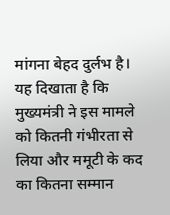मांगना बेहद दुर्लभ है। यह दिखाता है कि मुख्यमंत्री ने इस मामले को कितनी गंभीरता से लिया और ममूटी के कद का कितना सम्मान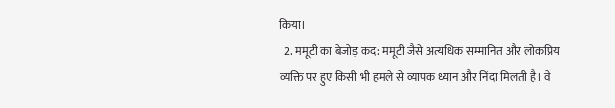किया।
  2. ममूटी का बेजोड़ कद: ममूटी जैसे अत्यधिक सम्मानित और लोकप्रिय व्यक्ति पर हुए किसी भी हमले से व्यापक ध्यान और निंदा मिलती है। वे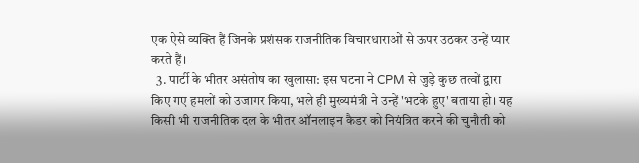एक ऐसे व्यक्ति हैं जिनके प्रशंसक राजनीतिक विचारधाराओं से ऊपर उठकर उन्हें प्यार करते हैं।
  3. पार्टी के भीतर असंतोष का खुलासा: इस घटना ने CPM से जुड़े कुछ तत्वों द्वारा किए गए हमलों को उजागर किया, भले ही मुख्यमंत्री ने उन्हें 'भटके हुए' बताया हो। यह किसी भी राजनीतिक दल के भीतर ऑनलाइन कैडर को नियंत्रित करने की चुनौती को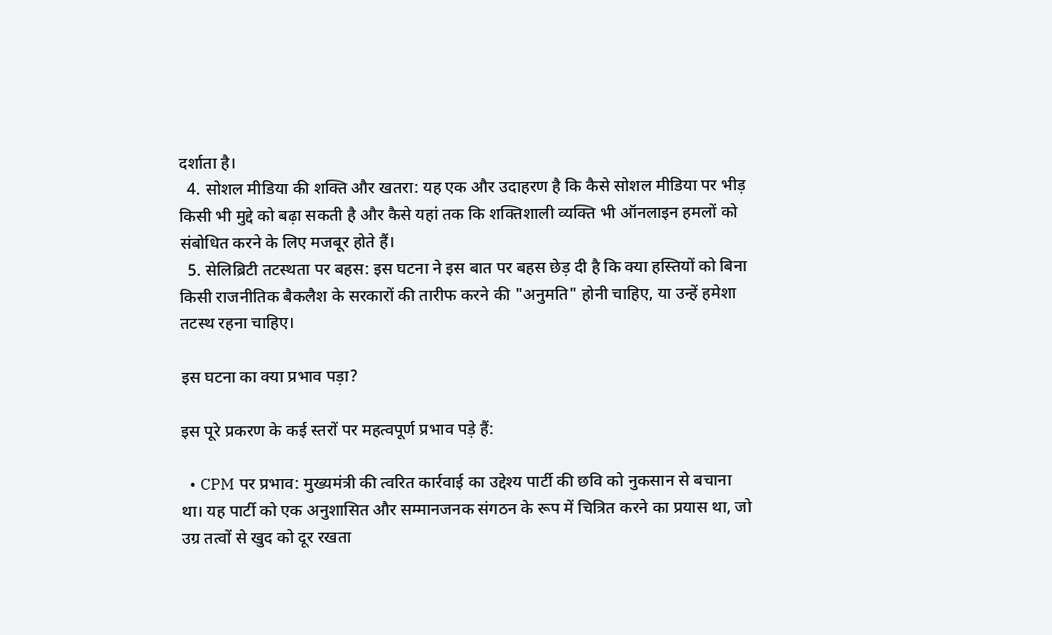दर्शाता है।
  4. सोशल मीडिया की शक्ति और खतरा: यह एक और उदाहरण है कि कैसे सोशल मीडिया पर भीड़ किसी भी मुद्दे को बढ़ा सकती है और कैसे यहां तक कि शक्तिशाली व्यक्ति भी ऑनलाइन हमलों को संबोधित करने के लिए मजबूर होते हैं।
  5. सेलिब्रिटी तटस्थता पर बहस: इस घटना ने इस बात पर बहस छेड़ दी है कि क्या हस्तियों को बिना किसी राजनीतिक बैकलैश के सरकारों की तारीफ करने की "अनुमति" होनी चाहिए, या उन्हें हमेशा तटस्थ रहना चाहिए।

इस घटना का क्या प्रभाव पड़ा?

इस पूरे प्रकरण के कई स्तरों पर महत्वपूर्ण प्रभाव पड़े हैं:

  • CPM पर प्रभाव: मुख्यमंत्री की त्वरित कार्रवाई का उद्देश्य पार्टी की छवि को नुकसान से बचाना था। यह पार्टी को एक अनुशासित और सम्मानजनक संगठन के रूप में चित्रित करने का प्रयास था, जो उग्र तत्वों से खुद को दूर रखता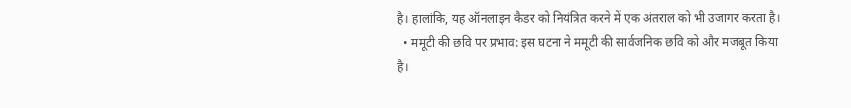है। हालांकि, यह ऑनलाइन कैडर को नियंत्रित करने में एक अंतराल को भी उजागर करता है।
  • ममूटी की छवि पर प्रभाव: इस घटना ने ममूटी की सार्वजनिक छवि को और मजबूत किया है।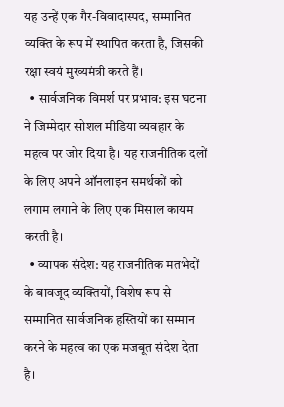यह उन्हें एक गैर-विवादास्पद, सम्मानित व्यक्ति के रूप में स्थापित करता है, जिसकी रक्षा स्वयं मुख्यमंत्री करते हैं।
  • सार्वजनिक विमर्श पर प्रभाव: इस घटना ने जिम्मेदार सोशल मीडिया व्यवहार के महत्व पर जोर दिया है। यह राजनीतिक दलों के लिए अपने ऑनलाइन समर्थकों को लगाम लगाने के लिए एक मिसाल कायम करती है।
  • व्यापक संदेश: यह राजनीतिक मतभेदों के बावजूद व्यक्तियों, विशेष रूप से सम्मानित सार्वजनिक हस्तियों का सम्मान करने के महत्व का एक मजबूत संदेश देता है।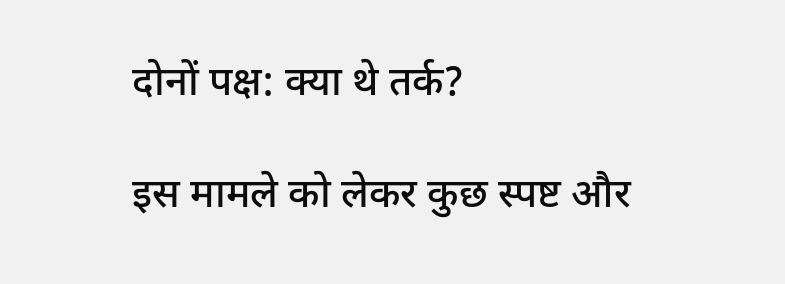दोनों पक्ष: क्या थे तर्क?

इस मामले को लेकर कुछ स्पष्ट और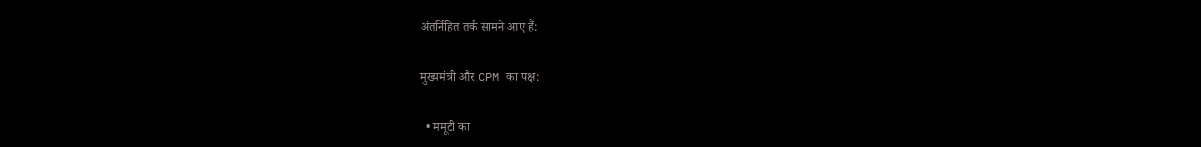अंतर्निहित तर्क सामने आए हैं:

मुख्यमंत्री और CPM का पक्ष:

  • ममूटी का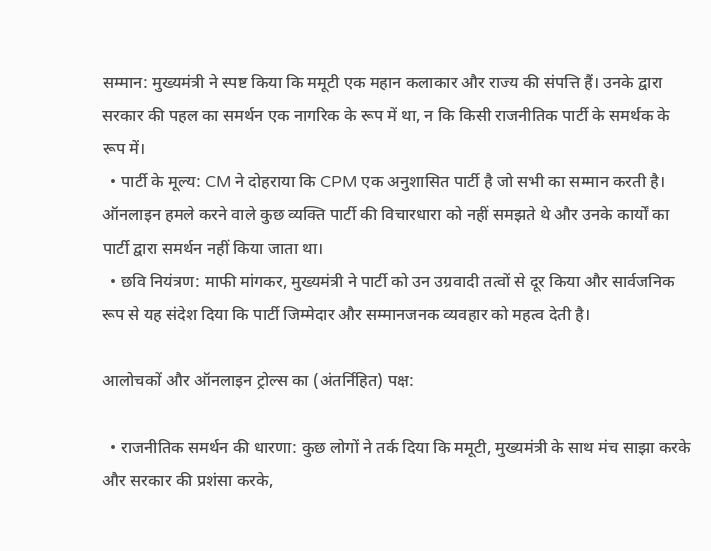सम्मान: मुख्यमंत्री ने स्पष्ट किया कि ममूटी एक महान कलाकार और राज्य की संपत्ति हैं। उनके द्वारा सरकार की पहल का समर्थन एक नागरिक के रूप में था, न कि किसी राजनीतिक पार्टी के समर्थक के रूप में।
  • पार्टी के मूल्य: CM ने दोहराया कि CPM एक अनुशासित पार्टी है जो सभी का सम्मान करती है। ऑनलाइन हमले करने वाले कुछ व्यक्ति पार्टी की विचारधारा को नहीं समझते थे और उनके कार्यों का पार्टी द्वारा समर्थन नहीं किया जाता था।
  • छवि नियंत्रण: माफी मांगकर, मुख्यमंत्री ने पार्टी को उन उग्रवादी तत्वों से दूर किया और सार्वजनिक रूप से यह संदेश दिया कि पार्टी जिम्मेदार और सम्मानजनक व्यवहार को महत्व देती है।

आलोचकों और ऑनलाइन ट्रोल्स का (अंतर्निहित) पक्ष:

  • राजनीतिक समर्थन की धारणा: कुछ लोगों ने तर्क दिया कि ममूटी, मुख्यमंत्री के साथ मंच साझा करके और सरकार की प्रशंसा करके,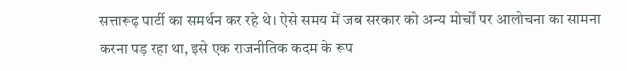सत्तारूढ़ पार्टी का समर्थन कर रहे थे। ऐसे समय में जब सरकार को अन्य मोर्चों पर आलोचना का सामना करना पड़ रहा था, इसे एक राजनीतिक कदम के रूप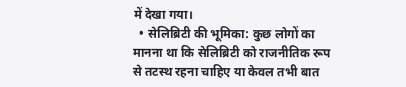में देखा गया।
  • सेलिब्रिटी की भूमिका: कुछ लोगों का मानना था कि सेलिब्रिटी को राजनीतिक रूप से तटस्थ रहना चाहिए या केवल तभी बात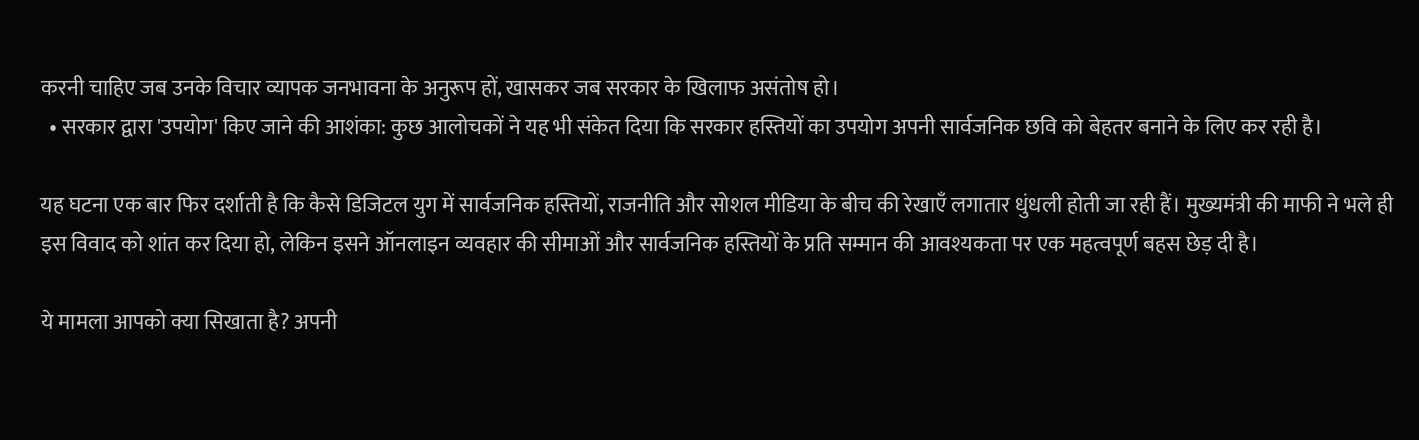करनी चाहिए जब उनके विचार व्यापक जनभावना के अनुरूप हों, खासकर जब सरकार के खिलाफ असंतोष हो।
  • सरकार द्वारा 'उपयोग' किए जाने की आशंका: कुछ आलोचकों ने यह भी संकेत दिया कि सरकार हस्तियों का उपयोग अपनी सार्वजनिक छवि को बेहतर बनाने के लिए कर रही है।

यह घटना एक बार फिर दर्शाती है कि कैसे डिजिटल युग में सार्वजनिक हस्तियों, राजनीति और सोशल मीडिया के बीच की रेखाएँ लगातार धुंधली होती जा रही हैं। मुख्यमंत्री की माफी ने भले ही इस विवाद को शांत कर दिया हो, लेकिन इसने ऑनलाइन व्यवहार की सीमाओं और सार्वजनिक हस्तियों के प्रति सम्मान की आवश्यकता पर एक महत्वपूर्ण बहस छेड़ दी है।

ये मामला आपको क्या सिखाता है? अपनी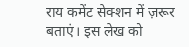राय कमेंट सेक्शन में ज़रूर बताएं। इस लेख को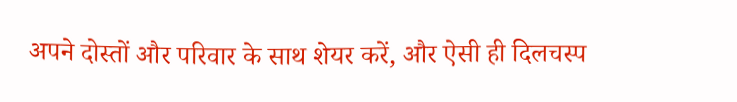अपने दोस्तों और परिवार के साथ शेयर करें, और ऐसी ही दिलचस्प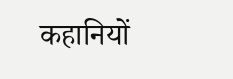कहानियों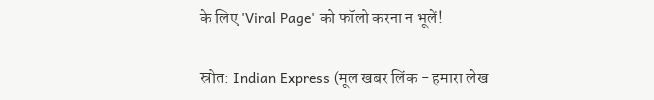के लिए 'Viral Page' को फॉलो करना न भूलें!

स्रोत: Indian Express (मूल खबर लिंक - हमारा लेख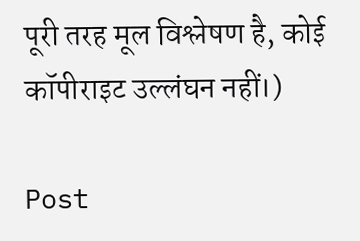पूरी तरह मूल विश्लेषण है, कोई कॉपीराइट उल्लंघन नहीं।)

Post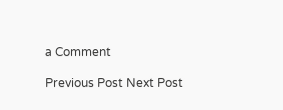a Comment

Previous Post Next Post